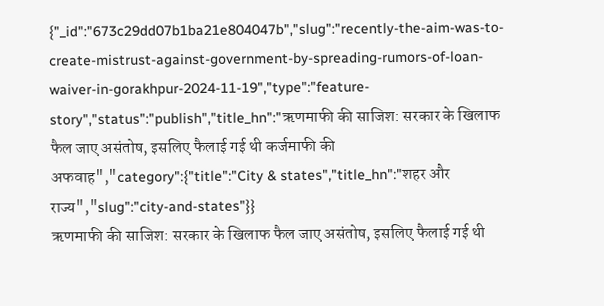{"_id":"673c29dd07b1ba21e804047b","slug":"recently-the-aim-was-to-create-mistrust-against-government-by-spreading-rumors-of-loan-waiver-in-gorakhpur-2024-11-19","type":"feature-story","status":"publish","title_hn":"ऋणमाफी की साजिश: सरकार के खिलाफ फैल जाए असंतोष, इसलिए फैलाई गई थी कर्जमाफी की अफवाह","category":{"title":"City & states","title_hn":"शहर और राज्य","slug":"city-and-states"}}
ऋणमाफी की साजिश: सरकार के खिलाफ फैल जाए असंतोष, इसलिए फैलाई गई थी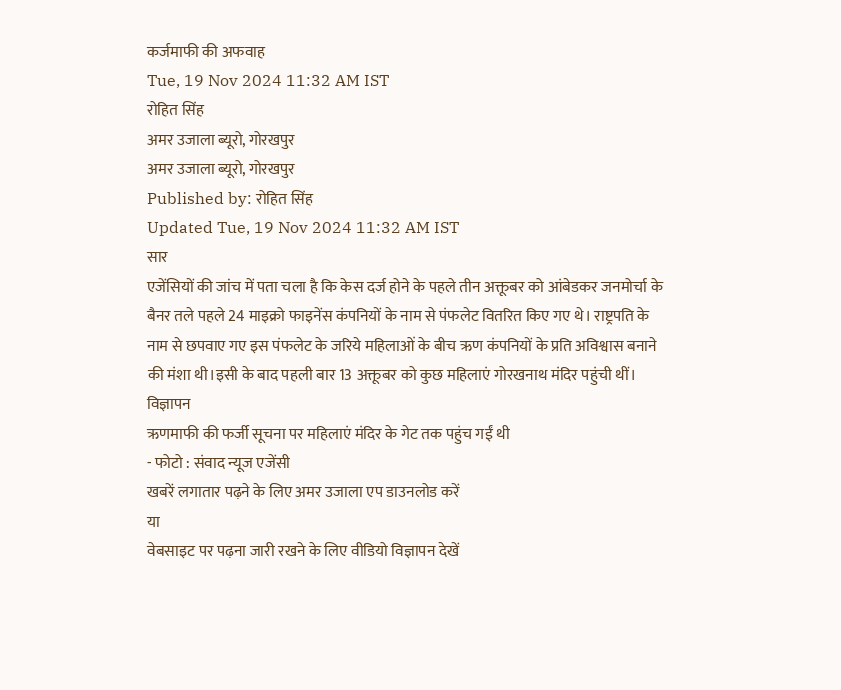कर्जमाफी की अफवाह
Tue, 19 Nov 2024 11:32 AM IST
रोहित सिंह
अमर उजाला ब्यूरो, गोरखपुर
अमर उजाला ब्यूरो, गोरखपुर
Published by: रोहित सिंह
Updated Tue, 19 Nov 2024 11:32 AM IST
सार
एजेंसियों की जांच में पता चला है कि केस दर्ज होने के पहले तीन अक्तूबर को आंबेडकर जनमोर्चा के बैनर तले पहले 24 माइक्रो फाइनेंस कंपनियों के नाम से पंफलेट वितरित किए गए थे। राष्ट्रपति के नाम से छपवाए गए इस पंफलेट के जरिये महिलाओं के बीच ऋण कंपनियों के प्रति अविश्वास बनाने की मंशा थी।इसी के बाद पहली बार 13 अक्तूबर को कुछ महिलाएं गोरखनाथ मंदिर पहुंची थीं।
विज्ञापन
ऋणमाफी की फर्जी सूचना पर महिलाएं मंदिर के गेट तक पहुंच गईं थी
- फोटो : संवाद न्यूज एजेंसी
खबरें लगातार पढ़ने के लिए अमर उजाला एप डाउनलोड करें
या
वेबसाइट पर पढ़ना जारी रखने के लिए वीडियो विज्ञापन देखें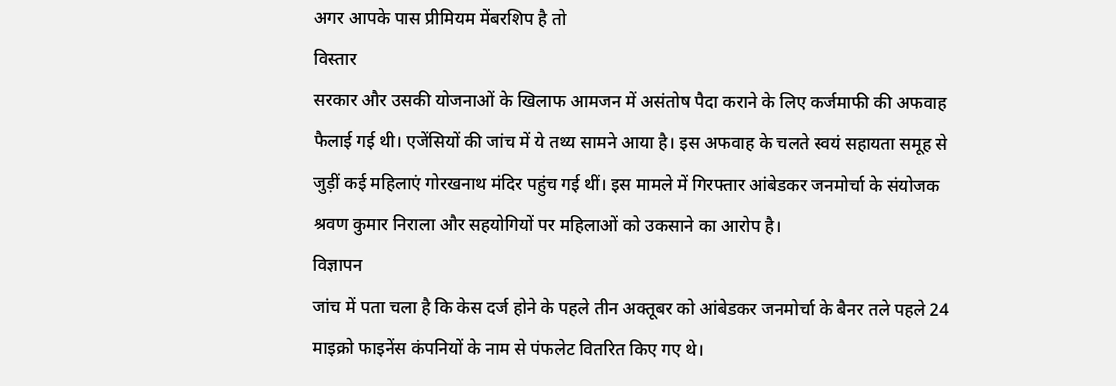अगर आपके पास प्रीमियम मेंबरशिप है तो
विस्तार
सरकार और उसकी योजनाओं के खिलाफ आमजन में असंतोष पैदा कराने के लिए कर्जमाफी की अफवाह फैलाई गई थी। एजेंसियों की जांच में ये तथ्य सामने आया है। इस अफवाह के चलते स्वयं सहायता समूह से जुड़ीं कई महिलाएं गोरखनाथ मंदिर पहुंच गई थीं। इस मामले में गिरफ्तार आंबेडकर जनमोर्चा के संयोजक श्रवण कुमार निराला और सहयोगियों पर महिलाओं को उकसाने का आरोप है।
विज्ञापन
जांच में पता चला है कि केस दर्ज होने के पहले तीन अक्तूबर को आंबेडकर जनमोर्चा के बैनर तले पहले 24 माइक्रो फाइनेंस कंपनियों के नाम से पंफलेट वितरित किए गए थे।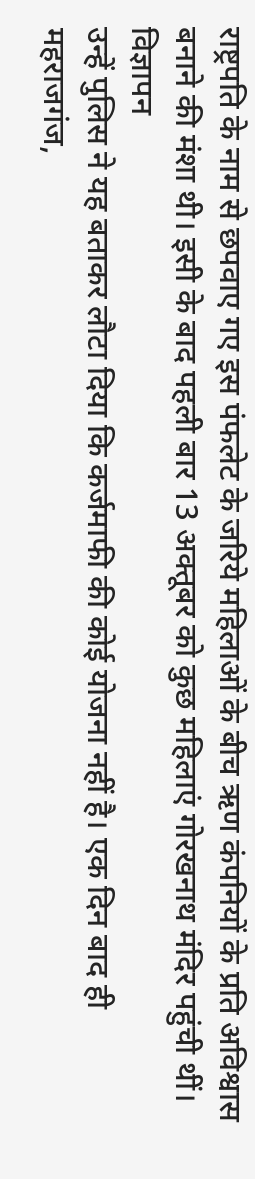राष्ट्रपति के नाम से छपवाए गए इस पंफलेट के जरिये महिलाओं के बीच ऋण कंपनियों के प्रति अविश्वास बनाने की मंशा थी। इसी के बाद पहली बार 13 अक्तूबर को कुछ महिलाएं गोरखनाथ मंदिर पहुंची थीं।
विज्ञापन
उन्हें पुलिस ने यह बताकर लौटा दिया कि कर्जमाफी की कोई योजना नहीं है। एक दिन बाद ही महराजगंज,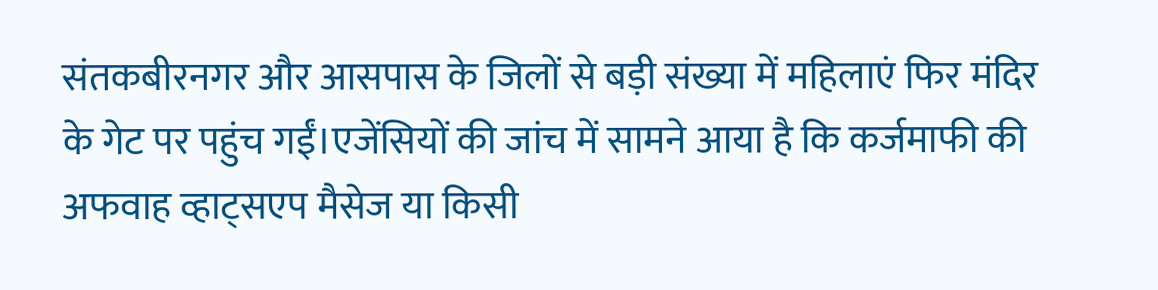संतकबीरनगर और आसपास के जिलों से बड़ी संख्या में महिलाएं फिर मंदिर के गेट पर पहुंच गईं।एजेंसियों की जांच में सामने आया है कि कर्जमाफी की अफवाह व्हाट्सएप मैसेज या किसी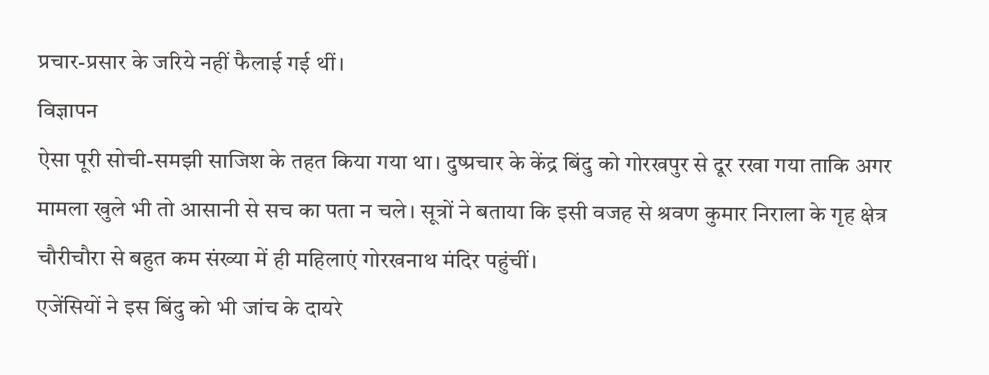प्रचार-प्रसार के जरिये नहीं फैलाई गई थीं।
विज्ञापन
ऐसा पूरी सोची-समझी साजिश के तहत किया गया था। दुष्प्रचार के केंद्र बिंदु को गोरखपुर से दूर रखा गया ताकि अगर मामला खुले भी तो आसानी से सच का पता न चले। सूत्रों ने बताया कि इसी वजह से श्रवण कुमार निराला के गृह क्षेत्र चौरीचौरा से बहुत कम संख्या में ही महिलाएं गोरखनाथ मंदिर पहुंचीं।
एजेंसियों ने इस बिंदु को भी जांच के दायरे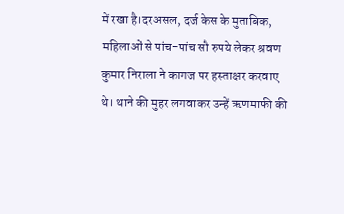में रखा है।दरअसल, दर्ज केस के मुताबिक, महिलाओं से पांच-पांच सौ रुपये लेकर श्रवण कुमार निराला ने कागज पर हस्ताक्षर करवाए थे। थाने की मुहर लगवाकर उन्हें ऋणमाफी की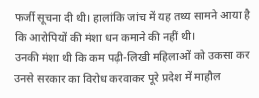फर्जी सूचना दी थी। हालांकि जांच में यह तथ्य सामने आया है कि आरोपियों की मंशा धन कमाने की नहीं थी।
उनकी मंशा थी कि कम पढ़ी-लिखी महिलाओं को उकसा कर उनसे सरकार का विरोध करवाकर पूरे प्रदेश में माहौल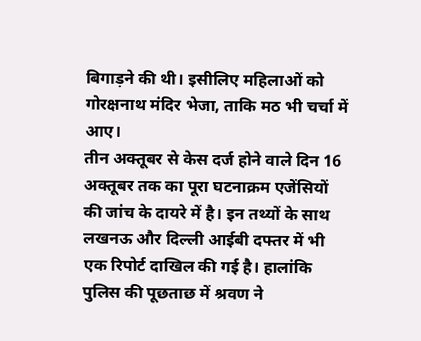बिगाड़ने की थी। इसीलिए महिलाओं को गोरक्षनाथ मंदिर भेजा, ताकि मठ भी चर्चा में आए।
तीन अक्तूबर से केस दर्ज होने वाले दिन 16 अक्तूबर तक का पूरा घटनाक्रम एजेंसियों की जांच के दायरे में है। इन तथ्यों के साथ लखनऊ और दिल्ली आईबी दफ्तर में भी एक रिपोर्ट दाखिल की गई है। हालांकि पुलिस की पूछताछ में श्रवण ने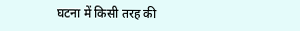घटना में किसी तरह की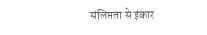संलिप्तता से इंकार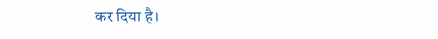कर दिया है।